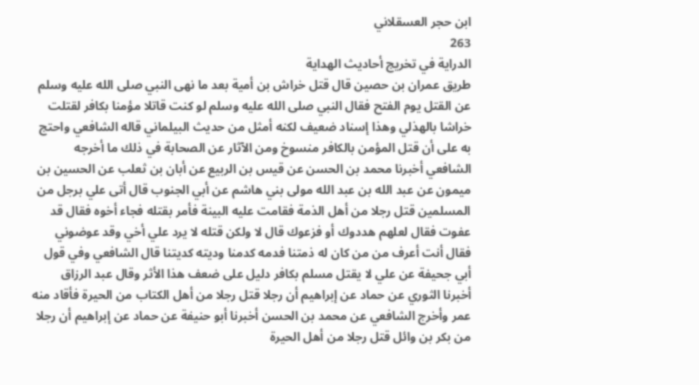ابن حجر العسقلاني
263
الدراية في تخريج أحاديث الهداية
طريق عمران بن حصين قال قتل خراش بن أمية بعد ما نهى النبي صلى الله عليه وسلم عن القتل يوم الفتح فقال النبي صلى الله عليه وسلم لو كنت قاتلا مؤمنا بكافر لقتلت خراشا بالهذلي وهذا إسناد ضعيف لكنه أمثل من حديث البيلماني قاله الشافعي واحتج به على أن قتل المؤمن بالكافر منسوخ ومن الآثار عن الصحابة في ذلك ما أخرجه الشافعي أخبرنا محمد بن الحسن عن قيس بن الربيع عن أبان بن ثعلب عن الحسين بن ميمون عن عبد الله بن عبد الله مولى بني هاشم عن أبي الجنوب قال أتى علي برجل من المسلمين قتل رجلا من أهل الذمة فقامت عليه البينة فأمر بقتله فجاء أخوه فقال قد عفوت فقال لعلهم هددوك أو فزعوك قال لا ولكن قتله لا يرد علي أخي وقد عوضوني فقال أنت أعرف من من كان له ذمتنا فدمه كدمنا وديته كديتنا قال الشافعي وفي قول أبي جحيفة عن علي لا يقتل مسلم بكافر دليل على ضعف هذا الأثر وقال عبد الرزاق أخبرنا الثوري عن حماد عن إبراهيم أن رجلا قتل رجلا من أهل الكتاب من الحيرة فأقاد منه عمر وأخرج الشافعي عن محمد بن الحسن أخبرنا أبو حنيفة عن حماد عن إبراهيم أن رجلا من بكر بن وائل قتل رجلا من أهل الحيرة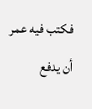فكتب فيه عمر أن يدفع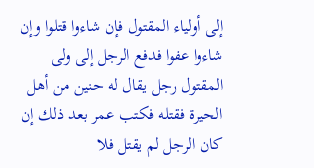إلى أولياء المقتول فإن شاءوا قتلوا وإن شاءوا عفوا فدفع الرجل إلى ولى المقتول رجل يقال له حنين من أهل الحيرة فقتله فكتب عمر بعد ذلك إن كان الرجل لم يقتل فلا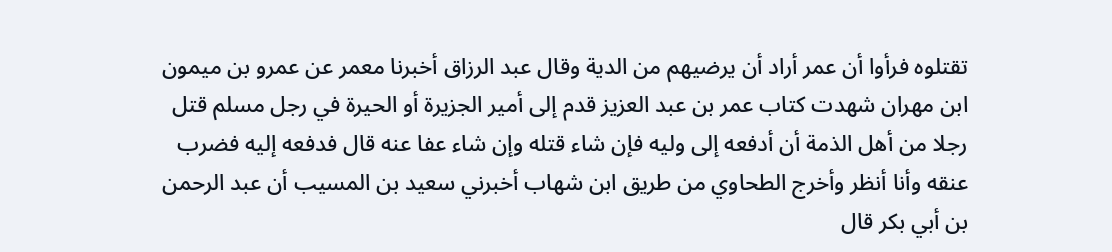تقتلوه فرأوا أن عمر أراد أن يرضيهم من الدية وقال عبد الرزاق أخبرنا معمر عن عمرو بن ميمون ابن مهران شهدت كتاب عمر بن عبد العزيز قدم إلى أمير الجزيرة أو الحيرة في رجل مسلم قتل رجلا من أهل الذمة أن أدفعه إلى وليه فإن شاء قتله وإن شاء عفا عنه قال فدفعه إليه فضرب عنقه وأنا أنظر وأخرج الطحاوي من طريق ابن شهاب أخبرني سعيد بن المسيب أن عبد الرحمن بن أبي بكر قال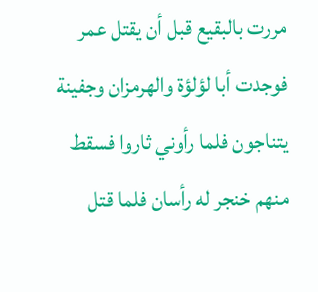مررت بالبقيع قبل أن يقتل عمر فوجدت أبا لؤلؤة والهرمزان وجفينة يتناجون فلما رأوني ثاروا فسقط منهم خنجر له رأسان فلما قتل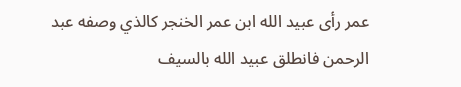عمر رأى عبيد الله ابن عمر الخنجر كالذي وصفه عبد الرحمن فانطلق عبيد الله بالسيف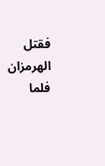فقتل الهرمزان فلما